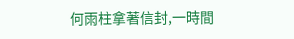何雨柱拿著信封,一時間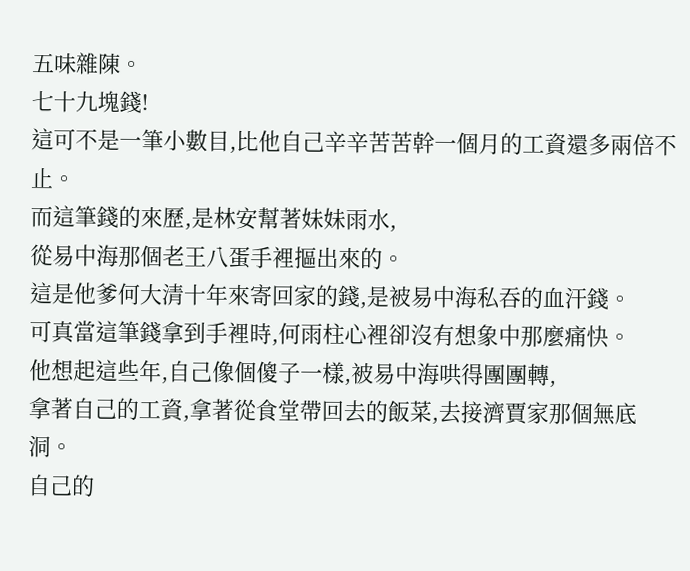五味雜陳。
七十九塊錢!
這可不是一筆小數目,比他自己辛辛苦苦幹一個月的工資還多兩倍不止。
而這筆錢的來歷,是林安幫著妹妹雨水,
從易中海那個老王八蛋手裡摳出來的。
這是他爹何大清十年來寄回家的錢,是被易中海私吞的血汗錢。
可真當這筆錢拿到手裡時,何雨柱心裡卻沒有想象中那麼痛快。
他想起這些年,自己像個傻子一樣,被易中海哄得團團轉,
拿著自己的工資,拿著從食堂帶回去的飯菜,去接濟賈家那個無底洞。
自己的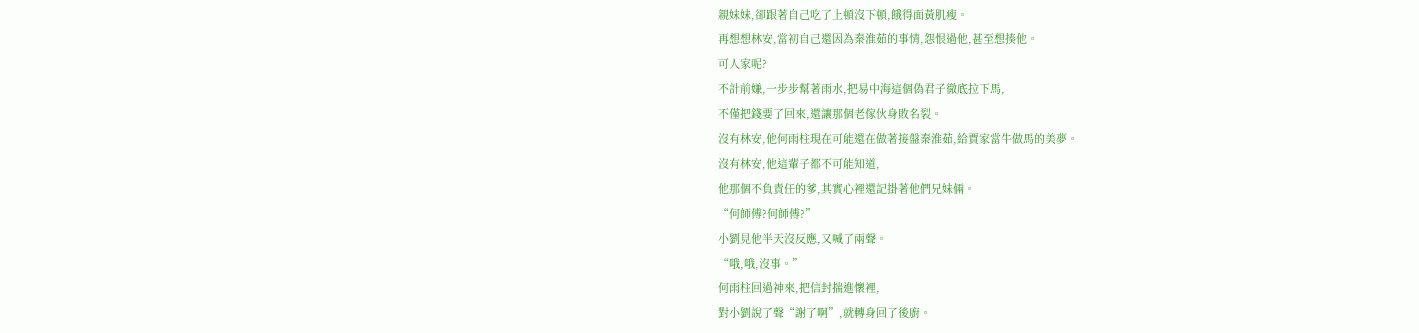親妹妹,卻跟著自己吃了上頓沒下頓,餓得面黃肌瘦。
再想想林安,當初自己還因為秦淮茹的事情,怨恨過他,甚至想揍他。
可人家呢?
不計前嫌,一步步幫著雨水,把易中海這個偽君子徹底拉下馬,
不僅把錢要了回來,還讓那個老傢伙身敗名裂。
沒有林安,他何雨柱現在可能還在做著接盤秦淮茹,給賈家當牛做馬的美夢。
沒有林安,他這輩子都不可能知道,
他那個不負責任的爹,其實心裡還記掛著他們兄妹倆。
“何師傅?何師傅?”
小劉見他半天沒反應,又喊了兩聲。
“哦,哦,沒事。”
何雨柱回過神來,把信封揣進懷裡,
對小劉說了聲“謝了啊”,就轉身回了後廚。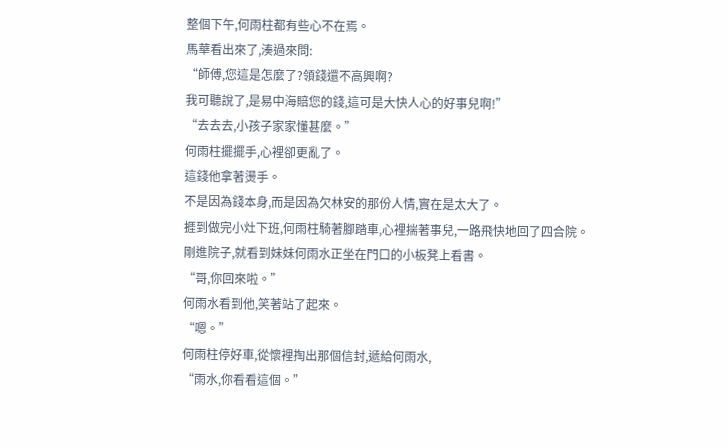整個下午,何雨柱都有些心不在焉。
馬華看出來了,湊過來問:
“師傅,您這是怎麼了?領錢還不高興啊?
我可聽說了,是易中海賠您的錢,這可是大快人心的好事兒啊!”
“去去去,小孩子家家懂甚麼。”
何雨柱擺擺手,心裡卻更亂了。
這錢他拿著燙手。
不是因為錢本身,而是因為欠林安的那份人情,實在是太大了。
捱到做完小灶下班,何雨柱騎著腳踏車,心裡揣著事兒,一路飛快地回了四合院。
剛進院子,就看到妹妹何雨水正坐在門口的小板凳上看書。
“哥,你回來啦。”
何雨水看到他,笑著站了起來。
“嗯。”
何雨柱停好車,從懷裡掏出那個信封,遞給何雨水,
“雨水,你看看這個。”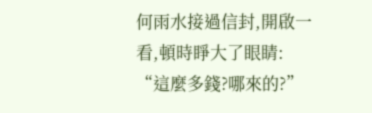何雨水接過信封,開啟一看,頓時睜大了眼睛:
“這麼多錢?哪來的?”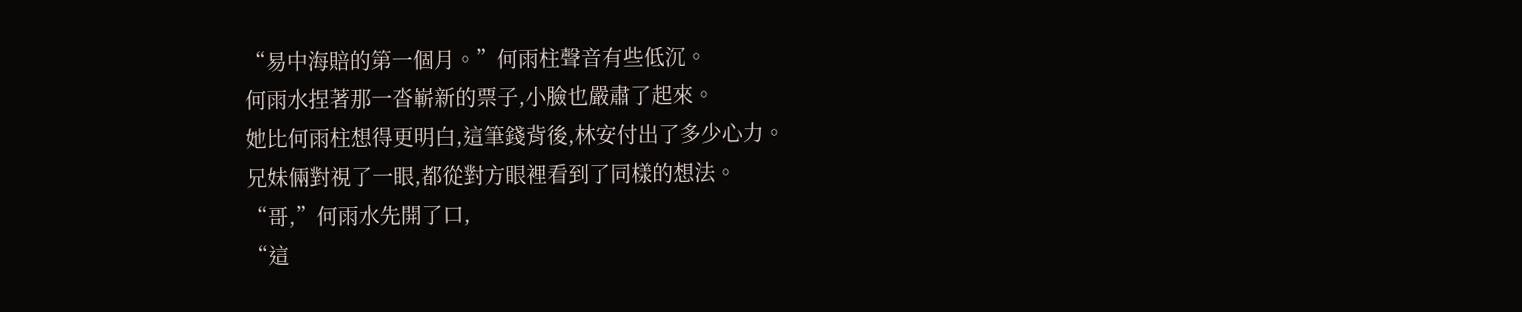“易中海賠的第一個月。”何雨柱聲音有些低沉。
何雨水捏著那一沓嶄新的票子,小臉也嚴肅了起來。
她比何雨柱想得更明白,這筆錢背後,林安付出了多少心力。
兄妹倆對視了一眼,都從對方眼裡看到了同樣的想法。
“哥,”何雨水先開了口,
“這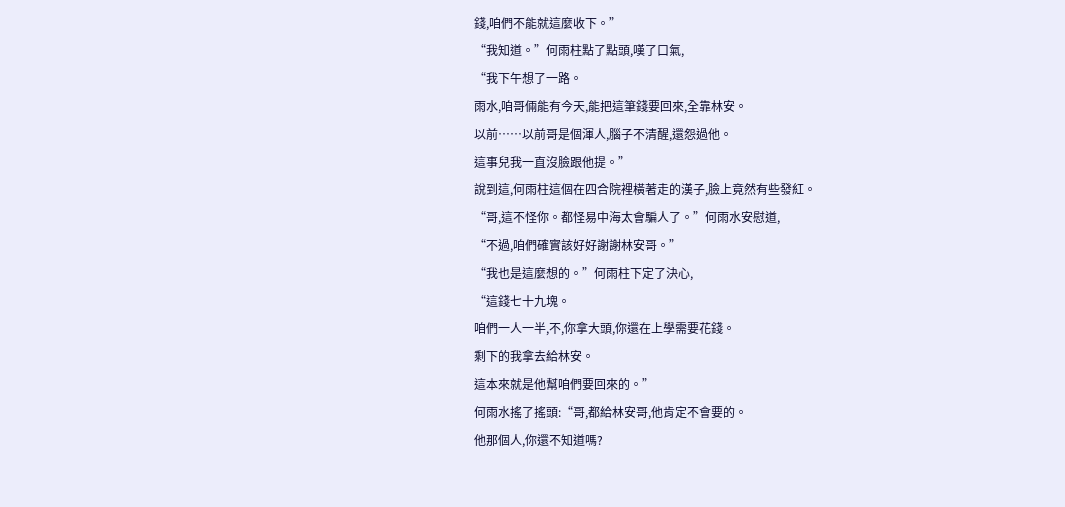錢,咱們不能就這麼收下。”
“我知道。”何雨柱點了點頭,嘆了口氣,
“我下午想了一路。
雨水,咱哥倆能有今天,能把這筆錢要回來,全靠林安。
以前……以前哥是個渾人,腦子不清醒,還怨過他。
這事兒我一直沒臉跟他提。”
說到這,何雨柱這個在四合院裡橫著走的漢子,臉上竟然有些發紅。
“哥,這不怪你。都怪易中海太會騙人了。”何雨水安慰道,
“不過,咱們確實該好好謝謝林安哥。”
“我也是這麼想的。”何雨柱下定了決心,
“這錢七十九塊。
咱們一人一半,不,你拿大頭,你還在上學需要花錢。
剩下的我拿去給林安。
這本來就是他幫咱們要回來的。”
何雨水搖了搖頭:“哥,都給林安哥,他肯定不會要的。
他那個人,你還不知道嗎?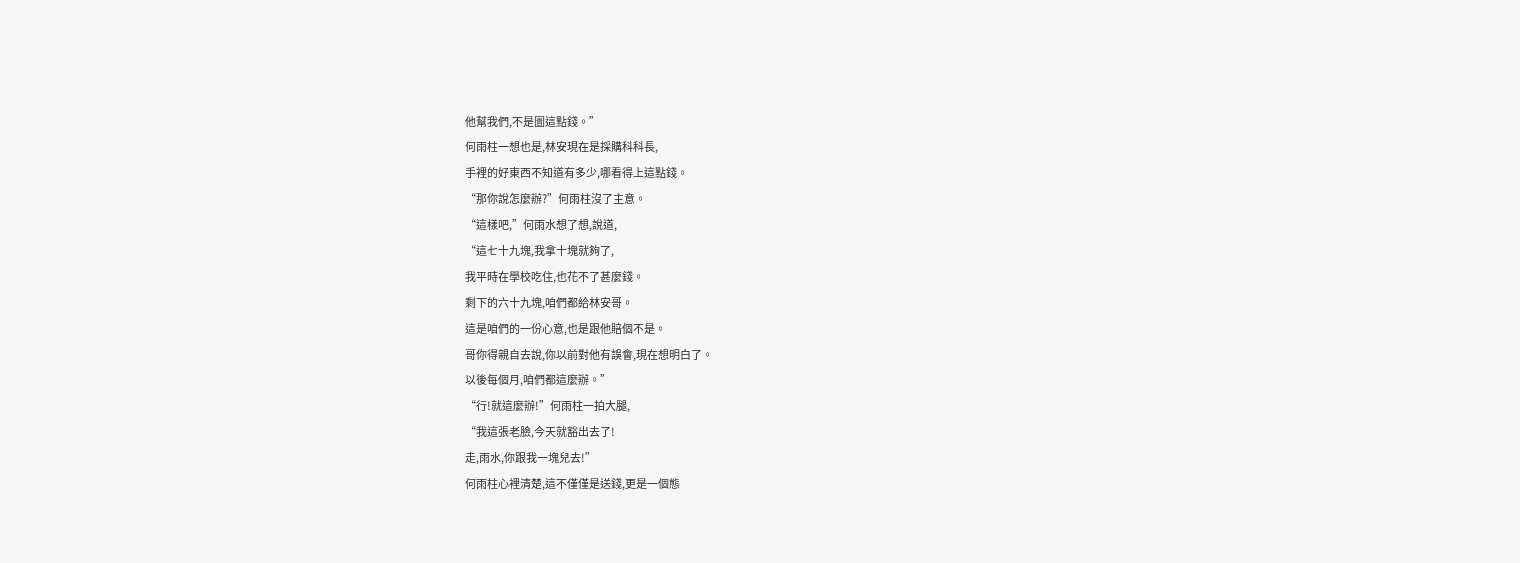他幫我們,不是圖這點錢。”
何雨柱一想也是,林安現在是採購科科長,
手裡的好東西不知道有多少,哪看得上這點錢。
“那你說怎麼辦?”何雨柱沒了主意。
“這樣吧,”何雨水想了想,說道,
“這七十九塊,我拿十塊就夠了,
我平時在學校吃住,也花不了甚麼錢。
剩下的六十九塊,咱們都給林安哥。
這是咱們的一份心意,也是跟他賠個不是。
哥你得親自去說,你以前對他有誤會,現在想明白了。
以後每個月,咱們都這麼辦。”
“行!就這麼辦!”何雨柱一拍大腿,
“我這張老臉,今天就豁出去了!
走,雨水,你跟我一塊兒去!”
何雨柱心裡清楚,這不僅僅是送錢,更是一個態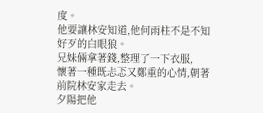度。
他要讓林安知道,他何雨柱不是不知好歹的白眼狼。
兄妹倆拿著錢,整理了一下衣服,
懷著一種既忐忑又鄭重的心情,朝著前院林安家走去。
夕陽把他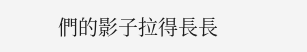們的影子拉得長長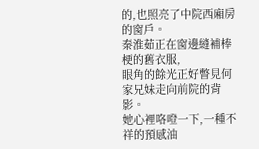的,也照亮了中院西廂房的窗戶。
秦淮茹正在窗邊縫補棒梗的舊衣服,
眼角的餘光正好瞥見何家兄妹走向前院的背影。
她心裡咯噔一下,一種不祥的預感油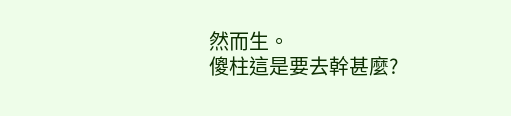然而生。
傻柱這是要去幹甚麼?